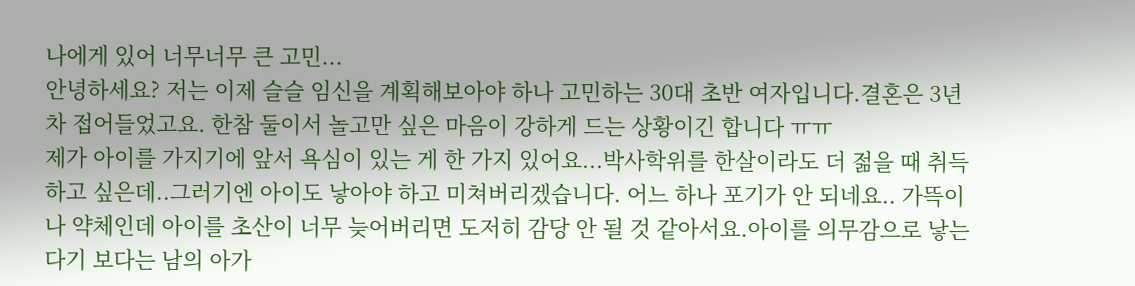나에게 있어 너무너무 큰 고민...
안녕하세요? 저는 이제 슬슬 임신을 계획해보아야 하나 고민하는 30대 초반 여자입니다.결혼은 3년차 접어들었고요. 한참 둘이서 놀고만 싶은 마음이 강하게 드는 상황이긴 합니다 ㅠㅠ
제가 아이를 가지기에 앞서 욕심이 있는 게 한 가지 있어요...박사학위를 한살이라도 더 젊을 때 취득하고 싶은데..그러기엔 아이도 낳아야 하고 미쳐버리겠습니다. 어느 하나 포기가 안 되네요.. 가뜩이나 약체인데 아이를 초산이 너무 늦어버리면 도저히 감당 안 될 것 같아서요.아이를 의무감으로 낳는다기 보다는 남의 아가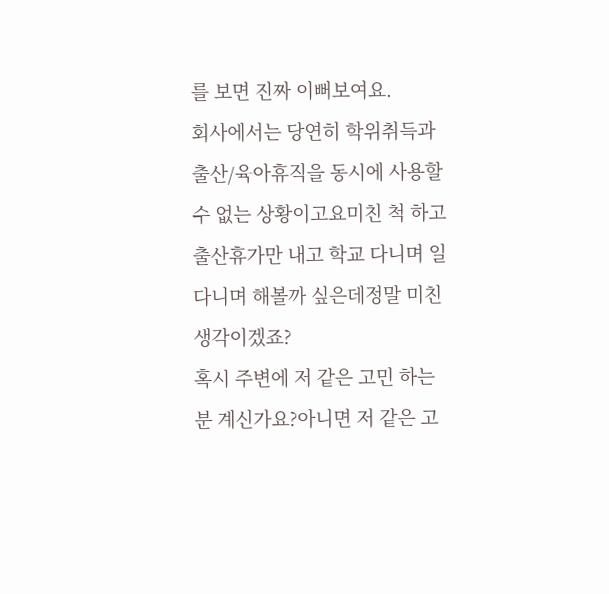를 보면 진짜 이뻐보여요.
회사에서는 당연히 학위취득과 출산/육아휴직을 동시에 사용할 수 없는 상황이고요미친 척 하고 출산휴가만 내고 학교 다니며 일 다니며 해볼까 싶은데정말 미친 생각이겠죠?
혹시 주변에 저 같은 고민 하는 분 계신가요?아니면 저 같은 고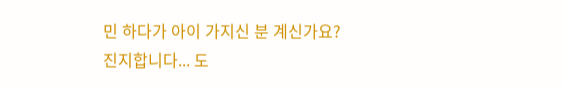민 하다가 아이 가지신 분 계신가요?
진지합니다... 도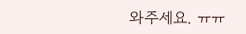와주세요. ㅠㅠ